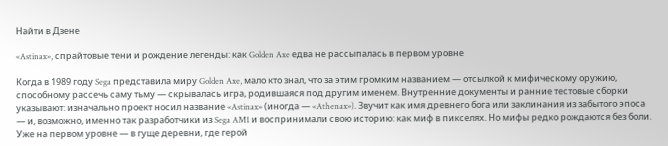Найти в Дзене

«Astinax», спрайтовые тени и рождение легенды: как Golden Axe едва не рассыпалась в первом уровне

Когда в 1989 году Sega представила миру Golden Axe, мало кто знал, что за этим громким названием — отсылкой к мифическому оружию, способному рассечь саму тьму — скрывалась игра, родившаяся под другим именем. Внутренние документы и ранние тестовые сборки указывают: изначально проект носил название «Astinax» (иногда — «Athenax»). Звучит как имя древнего бога или заклинания из забытого эпоса — и, возможно, именно так разработчики из Sega AM1 и воспринимали свою историю: как миф в пикселях. Но мифы редко рождаются без боли. Уже на первом уровне — в гуще деревни, где герой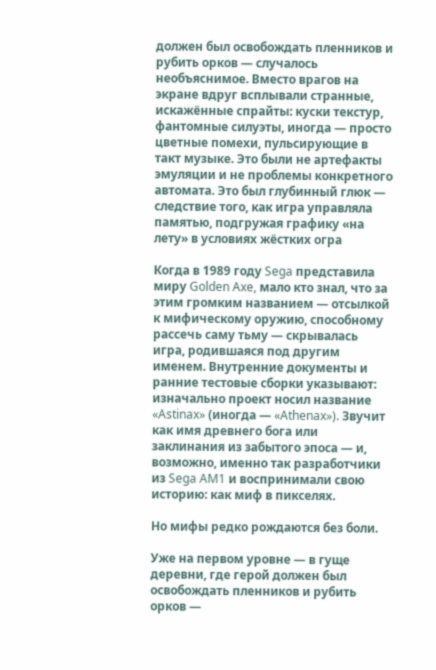должен был освобождать пленников и рубить орков — случалось необъяснимое. Вместо врагов на экране вдруг всплывали странные, искажённые спрайты: куски текстур, фантомные силуэты, иногда — просто цветные помехи, пульсирующие в такт музыке. Это были не артефакты эмуляции и не проблемы конкретного автомата. Это был глубинный глюк — следствие того, как игра управляла памятью, подгружая графику «на лету» в условиях жёстких огра

Когда в 1989 году Sega представила миру Golden Axe, мало кто знал, что за этим громким названием — отсылкой к мифическому оружию, способному рассечь саму тьму — скрывалась игра, родившаяся под другим именем. Внутренние документы и ранние тестовые сборки указывают: изначально проект носил название «Astinax» (иногда — «Athenax»). Звучит как имя древнего бога или заклинания из забытого эпоса — и, возможно, именно так разработчики из Sega AM1 и воспринимали свою историю: как миф в пикселях.

Но мифы редко рождаются без боли.

Уже на первом уровне — в гуще деревни, где герой должен был освобождать пленников и рубить орков —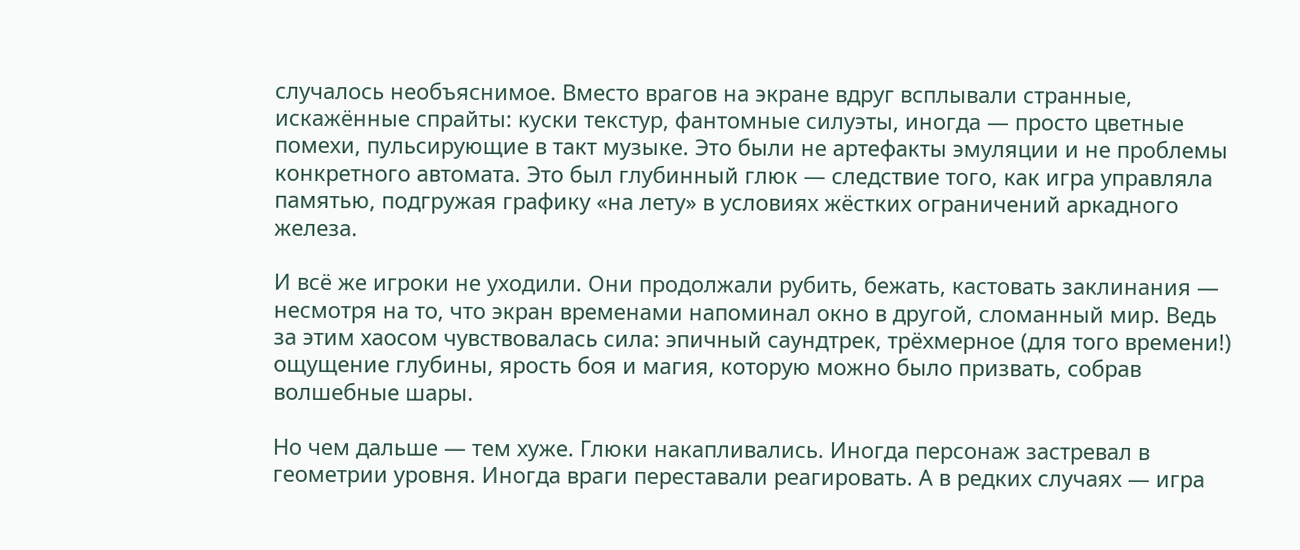случалось необъяснимое. Вместо врагов на экране вдруг всплывали странные, искажённые спрайты: куски текстур, фантомные силуэты, иногда — просто цветные помехи, пульсирующие в такт музыке. Это были не артефакты эмуляции и не проблемы конкретного автомата. Это был глубинный глюк — следствие того, как игра управляла памятью, подгружая графику «на лету» в условиях жёстких ограничений аркадного железа.

И всё же игроки не уходили. Они продолжали рубить, бежать, кастовать заклинания — несмотря на то, что экран временами напоминал окно в другой, сломанный мир. Ведь за этим хаосом чувствовалась сила: эпичный саундтрек, трёхмерное (для того времени!) ощущение глубины, ярость боя и магия, которую можно было призвать, собрав волшебные шары.

Но чем дальше — тем хуже. Глюки накапливались. Иногда персонаж застревал в геометрии уровня. Иногда враги переставали реагировать. А в редких случаях — игра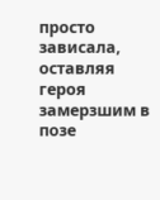просто зависала, оставляя героя замерзшим в позе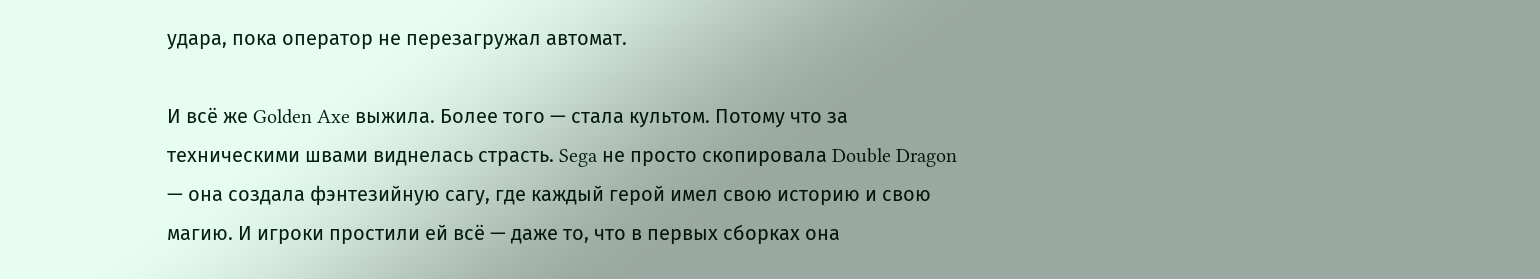удара, пока оператор не перезагружал автомат.

И всё же Golden Axe выжила. Более того — стала культом. Потому что за техническими швами виднелась страсть. Sega не просто скопировала Double Dragon — она создала фэнтезийную сагу, где каждый герой имел свою историю и свою магию. И игроки простили ей всё — даже то, что в первых сборках она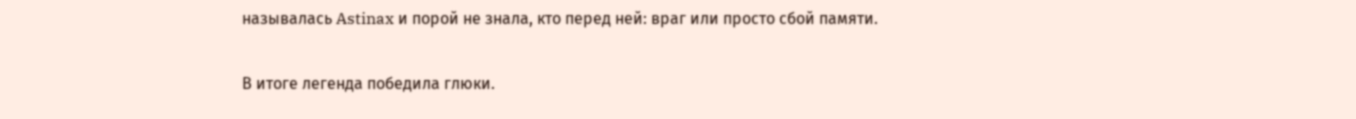называлась Astinax и порой не знала, кто перед ней: враг или просто сбой памяти.

В итоге легенда победила глюки.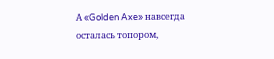А «Golden Axe» навсегда осталась топором,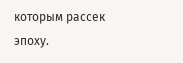которым рассек эпоху.